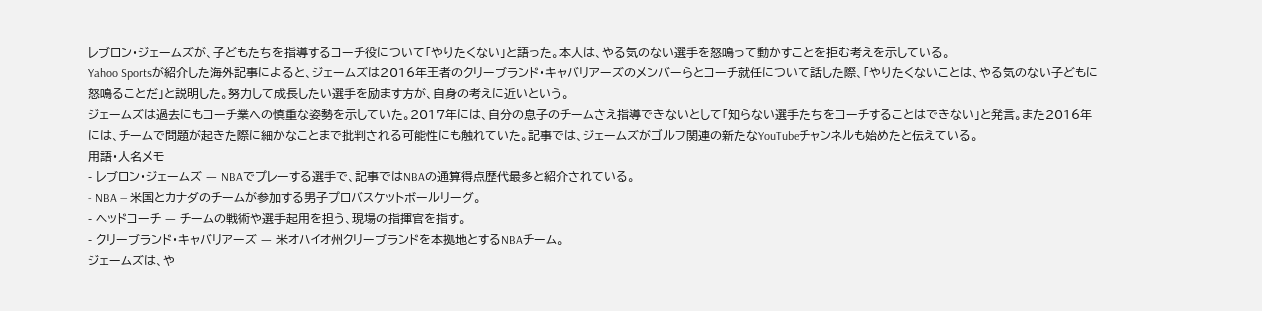レブロン・ジェームズが、子どもたちを指導するコーチ役について「やりたくない」と語った。本人は、やる気のない選手を怒鳴って動かすことを拒む考えを示している。
Yahoo Sportsが紹介した海外記事によると、ジェームズは2016年王者のクリーブランド・キャバリアーズのメンバーらとコーチ就任について話した際、「やりたくないことは、やる気のない子どもに怒鳴ることだ」と説明した。努力して成長したい選手を励ます方が、自身の考えに近いという。
ジェームズは過去にもコーチ業への慎重な姿勢を示していた。2017年には、自分の息子のチームさえ指導できないとして「知らない選手たちをコーチすることはできない」と発言。また2016年には、チームで問題が起きた際に細かなことまで批判される可能性にも触れていた。記事では、ジェームズがゴルフ関連の新たなYouTubeチャンネルも始めたと伝えている。
用語・人名メモ
- レブロン・ジェームズ — NBAでプレーする選手で、記事ではNBAの通算得点歴代最多と紹介されている。
- NBA — 米国とカナダのチームが参加する男子プロバスケットボールリーグ。
- ヘッドコーチ — チームの戦術や選手起用を担う、現場の指揮官を指す。
- クリーブランド・キャバリアーズ — 米オハイオ州クリーブランドを本拠地とするNBAチーム。
ジェームズは、や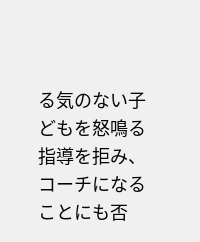る気のない子どもを怒鳴る指導を拒み、コーチになることにも否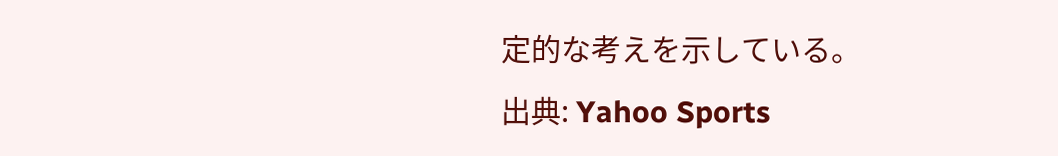定的な考えを示している。
出典: Yahoo Sports